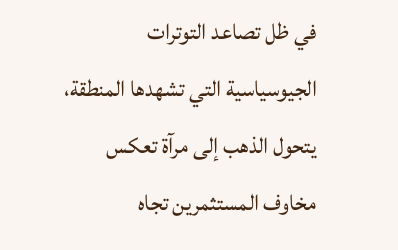في ظل تصاعد التوترات الجيوسياسية التي تشهدها المنطقة، يتحول الذهب إلى مرآة تعكس مخاوف المستثمرين تجاه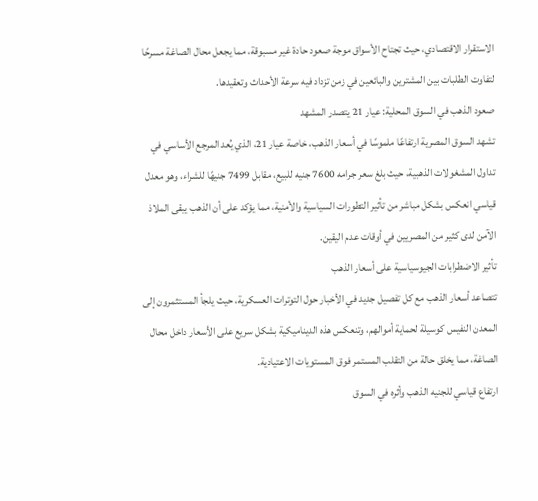الاستقرار الاقتصادي، حيث تجتاح الأسواق موجة صعود حادة غير مسبوقة، مما يجعل محال الصاغة مسرحًا لتفاوت الطلبات بين المشترين والبائعين في زمن تزداد فيه سرعة الأحداث وتعقيدها.
صعود الذهب في السوق المحلية: عيار 21 يتصدر المشهد
تشهد السوق المصرية ارتفاعًا ملموسًا في أسعار الذهب، خاصة عيار 21، الذي يُعد المرجع الأساسي في تداول المشغولات الذهبية، حيث بلغ سعر جرامه 7600 جنيه للبيع، مقابل 7499 جنيهًا للشراء، وهو معدل قياسي انعكس بشكل مباشر من تأثير التطورات السياسية والأمنية، مما يؤكد على أن الذهب يبقى الملاذ الآمن لدى كثير من المصريين في أوقات عدم اليقين.
تأثير الاضطرابات الجيوسياسية على أسعار الذهب
تتصاعد أسعار الذهب مع كل تفصيل جديد في الأخبار حول التوترات العسكرية، حيث يلجأ المستثمرون إلى المعدن النفيس كوسيلة لحماية أموالهم، وتنعكس هذه الديناميكية بشكل سريع على الأسعار داخل محال الصاغة، مما يخلق حالة من التقلب المستمر فوق المستويات الاعتيادية.
ارتفاع قياسي للجنيه الذهب وأثره في السوق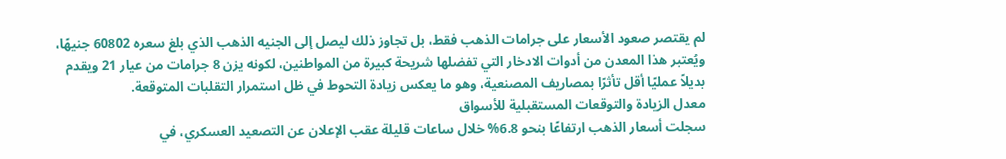لم يقتصر صعود الأسعار على جرامات الذهب فقط، بل تجاوز ذلك ليصل إلى الجنيه الذهب الذي بلغ سعره 60802 جنيهًا، ويُعتبر هذا المعدن من أدوات الادخار التي تفضلها شريحة كبيرة من المواطنين، لكونه يزن 8 جرامات من عيار 21 ويقدم بديلاً عمليًا أقل تأثرًا بمصاريف المصنعية، وهو ما يعكس زيادة التحوط في ظل استمرار التقلبات المتوقعة.
معدل الزيادة والتوقعات المستقبلية للأسواق
سجلت أسعار الذهب ارتفاعًا بنحو 6.8% خلال ساعات قليلة عقب الإعلان عن التصعيد العسكري، في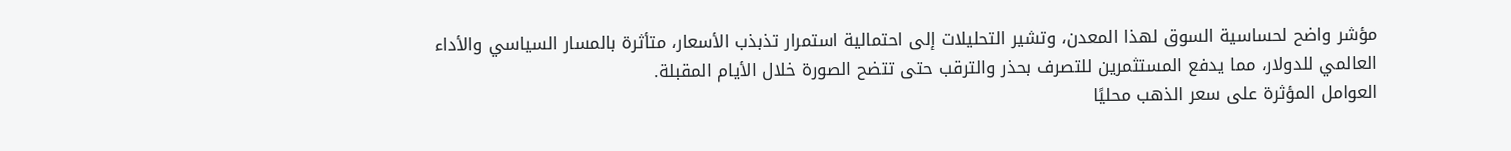مؤشر واضح لحساسية السوق لهذا المعدن، وتشير التحليلات إلى احتمالية استمرار تذبذب الأسعار، متأثرة بالمسار السياسي والأداء العالمي للدولار، مما يدفع المستثمرين للتصرف بحذر والترقب حتى تتضح الصورة خلال الأيام المقبلة.
العوامل المؤثرة على سعر الذهب محليًا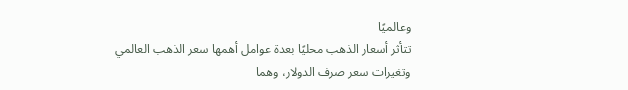وعالميًا
تتأثر أسعار الذهب محليًا بعدة عوامل أهمها سعر الذهب العالمي وتغيرات سعر صرف الدولار، وهما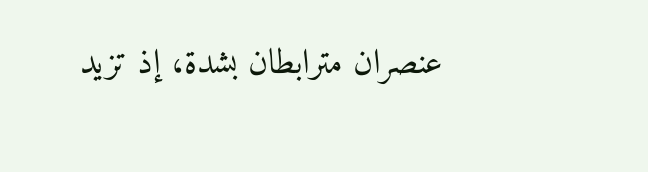عنصران مترابطان بشدة، إذ تزيد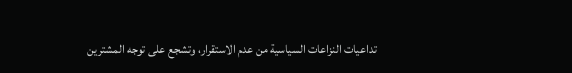تداعيات النزاعات السياسية من عدم الاستقرار، وتشجع على توجه المشترين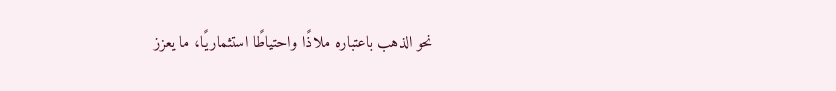نحو الذهب باعتباره ملاذًا واحتياطًا استثماريًا، ما يعزز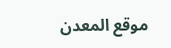موقع المعدن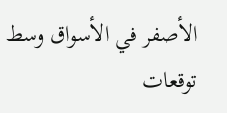الأصفر في الأسواق وسط توقعات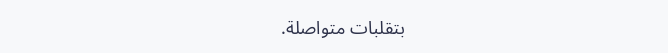بتقلبات متواصلة.